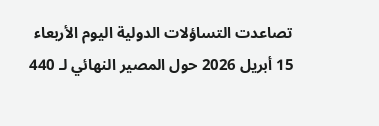تصاعدت التساؤلات الدولية اليوم الأربعاء 15 أبريل 2026 حول المصير النهائي لـ 440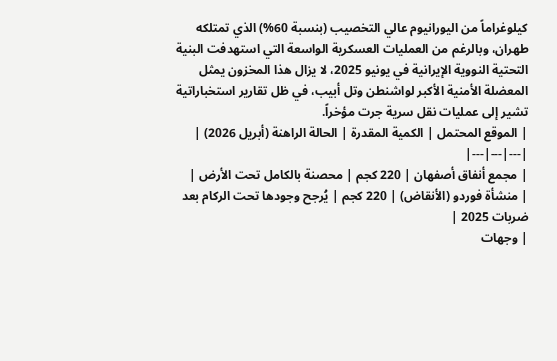كيلوغراماً من اليورانيوم عالي التخصيب (بنسبة 60%) الذي تمتلكه طهران، وبالرغم من العمليات العسكرية الواسعة التي استهدفت البنية التحتية النووية الإيرانية في يونيو 2025، لا يزال هذا المخزون يمثل المعضلة الأمنية الأكبر لواشنطن وتل أبيب، في ظل تقارير استخباراتية تشير إلى عمليات نقل سرية جرت مؤخراً.
| الموقع المحتمل | الكمية المقدرة | الحالة الراهنة (أبريل 2026) |
|---|---|---|
| مجمع أنفاق أصفهان | 220 كجم | محصنة بالكامل تحت الأرض |
| منشأة فوردو (الأنقاض) | 220 كجم | يُرجح وجودها تحت الركام بعد ضربات 2025 |
| وجهات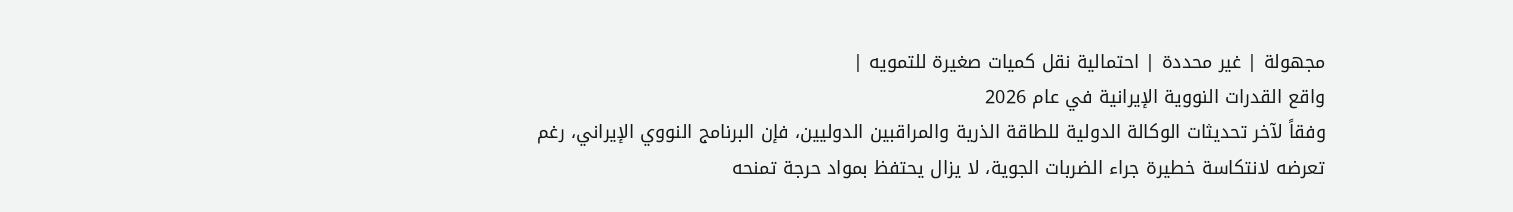مجهولة | غير محددة | احتمالية نقل كميات صغيرة للتمويه |
واقع القدرات النووية الإيرانية في عام 2026
وفقاً لآخر تحديثات الوكالة الدولية للطاقة الذرية والمراقبين الدوليين، فإن البرنامج النووي الإيراني، رغم تعرضه لانتكاسة خطيرة جراء الضربات الجوية، لا يزال يحتفظ بمواد حرجة تمنحه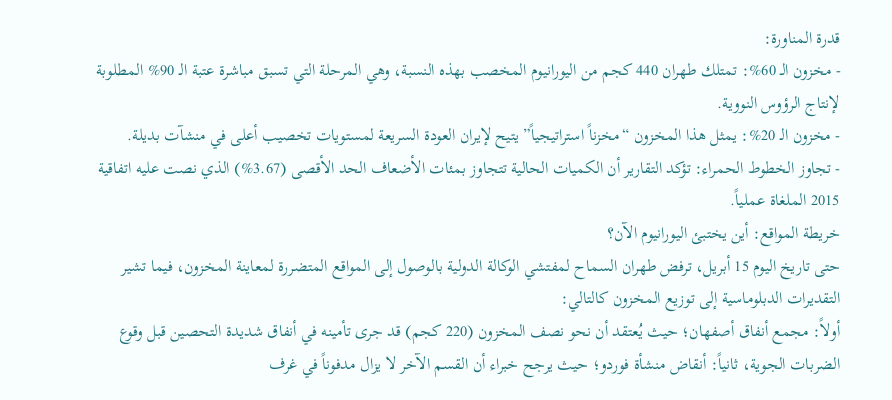قدرة المناورة:
- مخزون الـ 60%: تمتلك طهران 440 كجم من اليورانيوم المخصب بهذه النسبة، وهي المرحلة التي تسبق مباشرة عتبة الـ 90% المطلوبة لإنتاج الرؤوس النووية.
- مخزون الـ 20%: يمثل هذا المخزون “مخزناً استراتيجياً” يتيح لإيران العودة السريعة لمستويات تخصيب أعلى في منشآت بديلة.
- تجاوز الخطوط الحمراء: تؤكد التقارير أن الكميات الحالية تتجاوز بمئات الأضعاف الحد الأقصى (3.67%) الذي نصت عليه اتفاقية 2015 الملغاة عملياً.
خريطة المواقع: أين يختبئ اليورانيوم الآن؟
حتى تاريخ اليوم 15 أبريل، ترفض طهران السماح لمفتشي الوكالة الدولية بالوصول إلى المواقع المتضررة لمعاينة المخزون، فيما تشير التقديرات الدبلوماسية إلى توزيع المخزون كالتالي:
أولاً: مجمع أنفاق أصفهان؛ حيث يُعتقد أن نحو نصف المخزون (220 كجم) قد جرى تأمينه في أنفاق شديدة التحصين قبل وقوع الضربات الجوية، ثانياً: أنقاض منشأة فوردو؛ حيث يرجح خبراء أن القسم الآخر لا يزال مدفوناً في غرف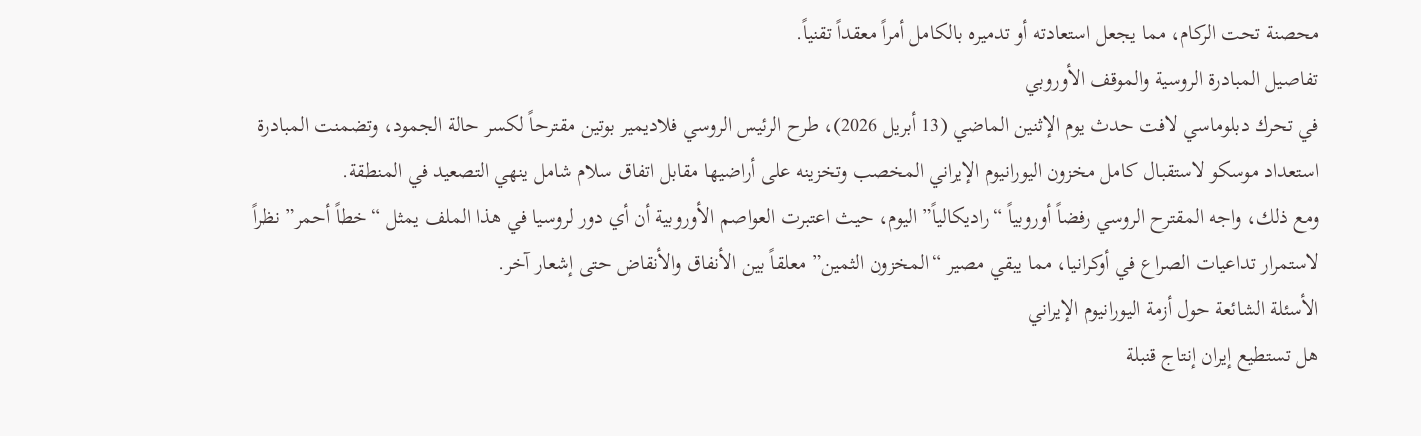محصنة تحت الركام، مما يجعل استعادته أو تدميره بالكامل أمراً معقداً تقنياً.
تفاصيل المبادرة الروسية والموقف الأوروبي
في تحرك دبلوماسي لافت حدث يوم الإثنين الماضي (13 أبريل 2026)، طرح الرئيس الروسي فلاديمير بوتين مقترحاً لكسر حالة الجمود، وتضمنت المبادرة استعداد موسكو لاستقبال كامل مخزون اليورانيوم الإيراني المخصب وتخزينه على أراضيها مقابل اتفاق سلام شامل ينهي التصعيد في المنطقة.
ومع ذلك، واجه المقترح الروسي رفضاً أوروبياً “راديكالياً” اليوم، حيث اعتبرت العواصم الأوروبية أن أي دور لروسيا في هذا الملف يمثل “خطاً أحمر” نظراً لاستمرار تداعيات الصراع في أوكرانيا، مما يبقي مصير “المخزون الثمين” معلقاً بين الأنفاق والأنقاض حتى إشعار آخر.
الأسئلة الشائعة حول أزمة اليورانيوم الإيراني
هل تستطيع إيران إنتاج قنبلة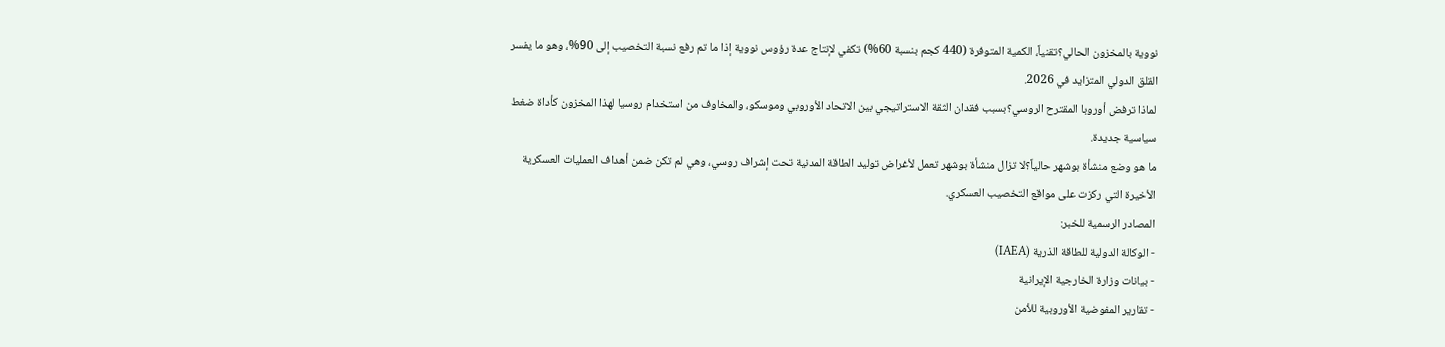نووية بالمخزون الحالي؟تقنياً، الكمية المتوفرة (440 كجم بنسبة 60%) تكفي لإنتاج عدة رؤوس نووية إذا ما تم رفع نسبة التخصيب إلى 90%، وهو ما يفسر القلق الدولي المتزايد في 2026.
لماذا ترفض أوروبا المقترح الروسي؟بسبب فقدان الثقة الاستراتيجي بين الاتحاد الأوروبي وموسكو، والمخاوف من استخدام روسيا لهذا المخزون كأداة ضغط سياسية جديدة.
ما هو وضع منشأة بوشهر حالياً؟لا تزال منشأة بوشهر تعمل لأغراض توليد الطاقة المدنية تحت إشراف روسي، وهي لم تكن ضمن أهداف العمليات العسكرية الأخيرة التي ركزت على مواقع التخصيب العسكري.
المصادر الرسمية للخبر:
- الوكالة الدولية للطاقة الذرية (IAEA)
- بيانات وزارة الخارجية الإيرانية
- تقارير المفوضية الأوروبية للأمن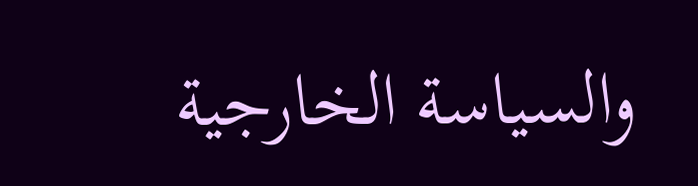والسياسة الخارجية